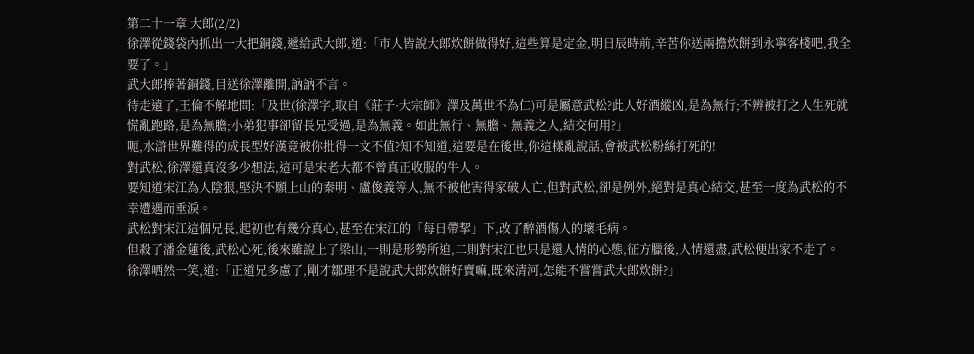第二十一章 大郎(2/2)
徐澤從錢袋內抓出一大把銅錢,遞給武大郎,道:「市人皆說大郎炊餅做得好,這些算是定金,明日辰時前,辛苦你送兩擔炊餅到永寧客棧吧,我全要了。」
武大郎捧著銅錢,目送徐澤離開,訥訥不言。
待走遠了,王倫不解地問:「及世(徐澤字,取自《莊子·大宗師》澤及萬世不為仁)可是屬意武松?此人好酒縱凶,是為無行;不辨被打之人生死就慌亂跑路,是為無膽;小弟犯事卻留長兄受過,是為無義。如此無行、無膽、無義之人,結交何用?」
呃,水滸世界難得的成長型好漢竟被你批得一文不值?知不知道,這要是在後世,你這樣亂說話,會被武松粉絲打死的!
對武松,徐澤還真沒多少想法,這可是宋老大都不曾真正收服的牛人。
要知道宋江為人陰狠,堅決不願上山的秦明、盧俊義等人,無不被他害得家破人亡,但對武松,卻是例外,絕對是真心結交,甚至一度為武松的不幸遭遇而垂淚。
武松對宋江這個兄長,起初也有幾分真心,甚至在宋江的「每日帶挈」下,改了醉酒傷人的壞毛病。
但殺了潘金蓮後,武松心死,後來雖說上了梁山,一則是形勢所迫,二則對宋江也只是還人情的心態,征方臘後,人情還盡,武松便出家不走了。
徐澤哂然一笑,道:「正道兄多慮了,剛才鄒理不是說武大郎炊餅好賣嘛,既來清河,怎能不嘗嘗武大郎炊餅?」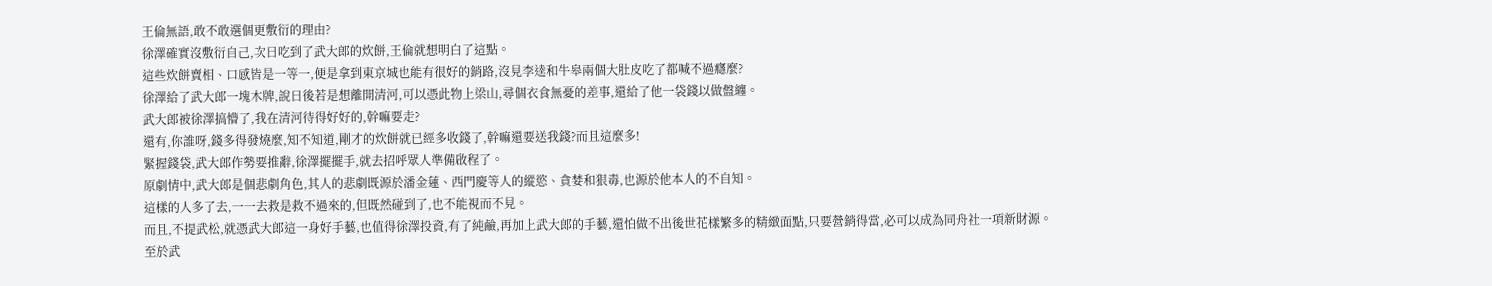王倫無語,敢不敢選個更敷衍的理由?
徐澤確實沒敷衍自己,次日吃到了武大郎的炊餅,王倫就想明白了這點。
這些炊餅賣相、口感皆是一等一,便是拿到東京城也能有很好的銷路,沒見李逵和牛皋兩個大肚皮吃了都喊不過癮麼?
徐澤給了武大郎一塊木牌,說日後若是想離開清河,可以憑此物上梁山,尋個衣食無憂的差事,還給了他一袋錢以做盤纏。
武大郎被徐澤搞懵了,我在清河待得好好的,幹嘛要走?
還有,你誰呀,錢多得發燒麼,知不知道,剛才的炊餅就已經多收錢了,幹嘛還要送我錢?而且這麼多!
緊握錢袋,武大郎作勢要推辭,徐澤擺擺手,就去招呼眾人準備啟程了。
原劇情中,武大郎是個悲劇角色,其人的悲劇既源於潘金蓮、西門慶等人的縱慾、貪婪和狠毒,也源於他本人的不自知。
這樣的人多了去,一一去救是救不過來的,但既然碰到了,也不能視而不見。
而且,不提武松,就憑武大郎這一身好手藝,也值得徐澤投資,有了純鹼,再加上武大郎的手藝,還怕做不出後世花樣繁多的精緻面點,只要營銷得當,必可以成為同舟社一項新財源。
至於武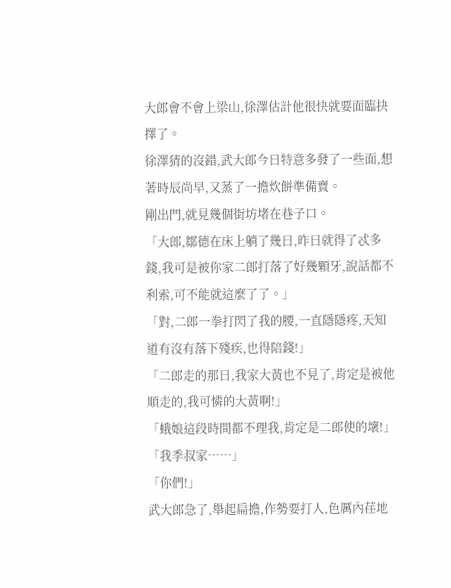大郎會不會上梁山,徐澤估計他很快就要面臨抉擇了。
徐澤猜的沒錯,武大郎今日特意多發了一些面,想著時辰尚早,又蒸了一擔炊餅準備賣。
剛出門,就見幾個街坊堵在巷子口。
「大郎,鄒德在床上躺了幾日,昨日就得了忒多錢,我可是被你家二郎打落了好幾顆牙,說話都不利索,可不能就這麼了了。」
「對,二郎一拳打閃了我的腰,一直隱隱疼,天知道有沒有落下殘疾,也得陪錢!」
「二郎走的那日,我家大黃也不見了,肯定是被他順走的,我可憐的大黃啊!」
「蛾娘這段時間都不理我,肯定是二郎使的壞!」
「我季叔家……」
「你們!」
武大郎急了,舉起扁擔,作勢要打人,色厲內荏地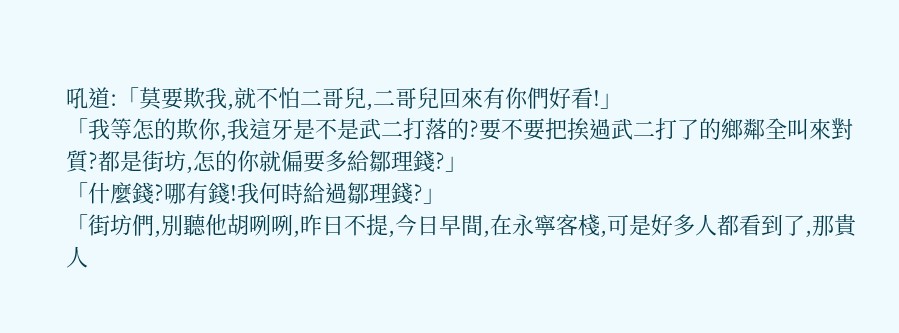吼道:「莫要欺我,就不怕二哥兒,二哥兒回來有你們好看!」
「我等怎的欺你,我這牙是不是武二打落的?要不要把挨過武二打了的鄉鄰全叫來對質?都是街坊,怎的你就偏要多給鄒理錢?」
「什麼錢?哪有錢!我何時給過鄒理錢?」
「街坊們,別聽他胡咧咧,昨日不提,今日早間,在永寧客棧,可是好多人都看到了,那貴人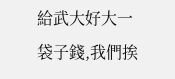給武大好大一袋子錢,我們挨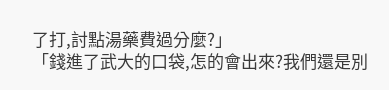了打,討點湯藥費過分麼?」
「錢進了武大的口袋,怎的會出來?我們還是別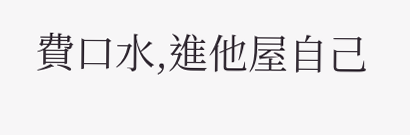費口水,進他屋自己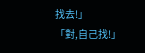找去!」
「對,自己找!」